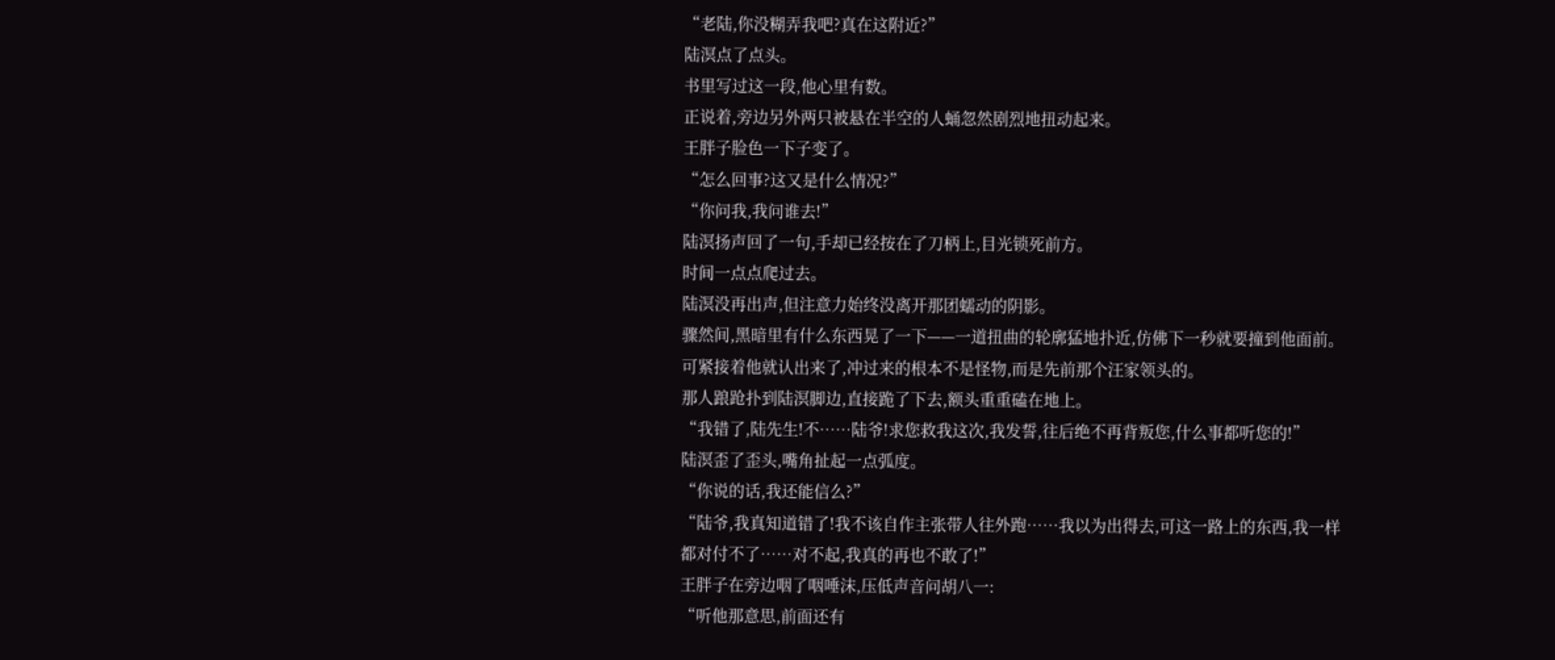“老陆,你没糊弄我吧?真在这附近?”
陆溟点了点头。
书里写过这一段,他心里有数。
正说着,旁边另外两只被悬在半空的人蛹忽然剧烈地扭动起来。
王胖子脸色一下子变了。
“怎么回事?这又是什么情况?”
“你问我,我问谁去!”
陆溟扬声回了一句,手却已经按在了刀柄上,目光锁死前方。
时间一点点爬过去。
陆溟没再出声,但注意力始终没离开那团蠕动的阴影。
骤然间,黑暗里有什么东西晃了一下——一道扭曲的轮廓猛地扑近,仿佛下一秒就要撞到他面前。
可紧接着他就认出来了,冲过来的根本不是怪物,而是先前那个汪家领头的。
那人踉跄扑到陆溟脚边,直接跪了下去,额头重重磕在地上。
“我错了,陆先生!不……陆爷!求您救我这次,我发誓,往后绝不再背叛您,什么事都听您的!”
陆溟歪了歪头,嘴角扯起一点弧度。
“你说的话,我还能信么?”
“陆爷,我真知道错了!我不该自作主张带人往外跑……我以为出得去,可这一路上的东西,我一样都对付不了……对不起,我真的再也不敢了!”
王胖子在旁边咽了咽唾沫,压低声音问胡八一:
“听他那意思,前面还有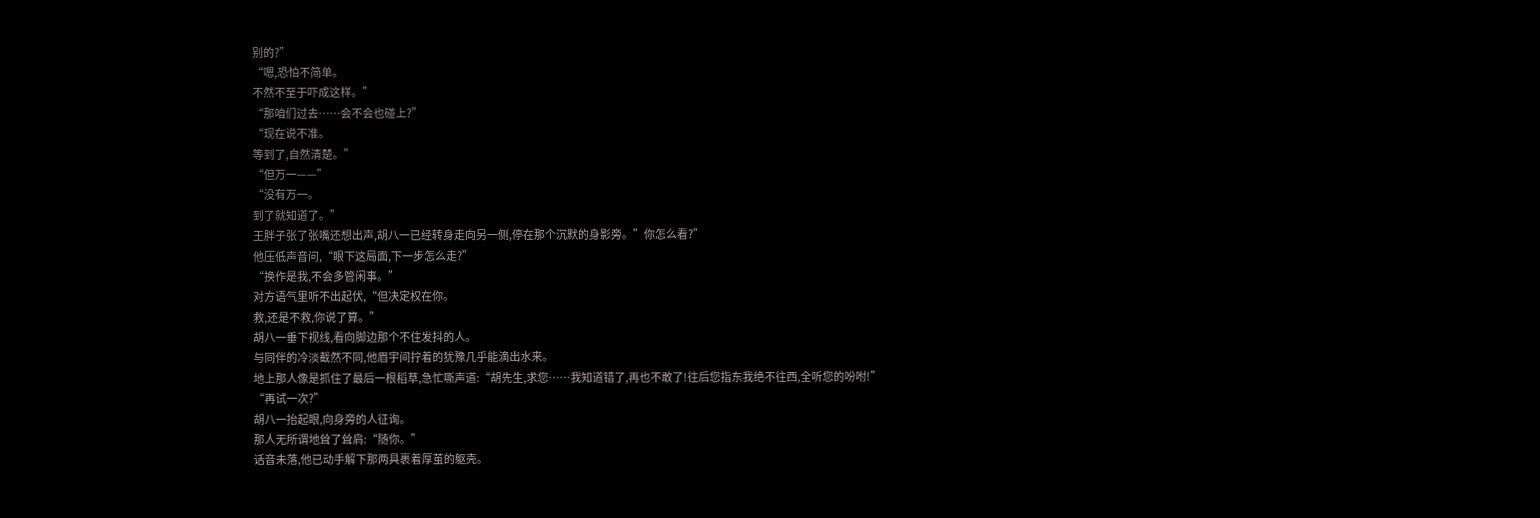别的?”
“嗯,恐怕不简单。
不然不至于吓成这样。”
“那咱们过去……会不会也碰上?”
“现在说不准。
等到了,自然清楚。”
“但万一——”
“没有万一。
到了就知道了。”
王胖子张了张嘴还想出声,胡八一已经转身走向另一侧,停在那个沉默的身影旁。”你怎么看?”
他压低声音问,“眼下这局面,下一步怎么走?”
“换作是我,不会多管闲事。”
对方语气里听不出起伏,“但决定权在你。
救,还是不救,你说了算。”
胡八一垂下视线,看向脚边那个不住发抖的人。
与同伴的冷淡截然不同,他眉宇间拧着的犹豫几乎能滴出水来。
地上那人像是抓住了最后一根稻草,急忙嘶声道:“胡先生,求您……我知道错了,再也不敢了!往后您指东我绝不往西,全听您的吩咐!”
“再试一次?”
胡八一抬起眼,向身旁的人征询。
那人无所谓地耸了耸肩:“随你。”
话音未落,他已动手解下那两具裹着厚茧的躯壳。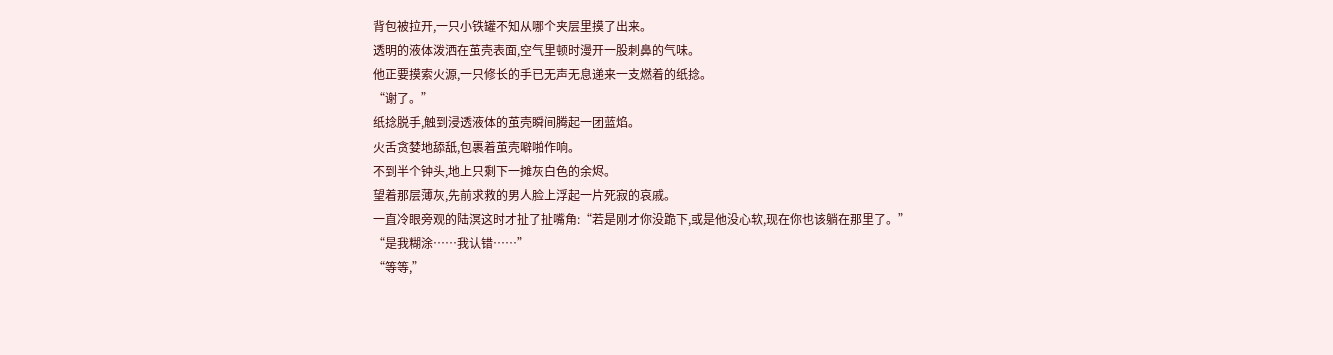背包被拉开,一只小铁罐不知从哪个夹层里摸了出来。
透明的液体泼洒在茧壳表面,空气里顿时漫开一股刺鼻的气味。
他正要摸索火源,一只修长的手已无声无息递来一支燃着的纸捻。
“谢了。”
纸捻脱手,触到浸透液体的茧壳瞬间腾起一团蓝焰。
火舌贪婪地舔舐,包裹着茧壳噼啪作响。
不到半个钟头,地上只剩下一摊灰白色的余烬。
望着那层薄灰,先前求救的男人脸上浮起一片死寂的哀戚。
一直冷眼旁观的陆溟这时才扯了扯嘴角:“若是刚才你没跪下,或是他没心软,现在你也该躺在那里了。”
“是我糊涂……我认错……”
“等等,”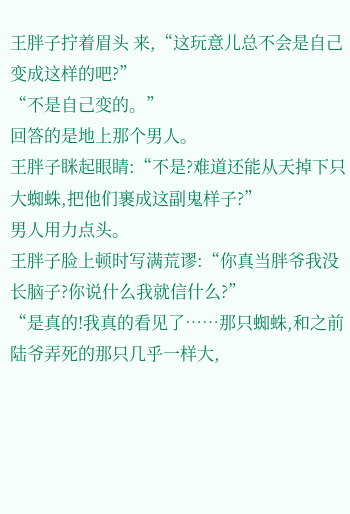王胖子拧着眉头 来,“这玩意儿总不会是自己变成这样的吧?”
“不是自己变的。”
回答的是地上那个男人。
王胖子眯起眼睛:“不是?难道还能从天掉下只大蜘蛛,把他们裹成这副鬼样子?”
男人用力点头。
王胖子脸上顿时写满荒谬:“你真当胖爷我没长脑子?你说什么我就信什么?”
“是真的!我真的看见了……那只蜘蛛,和之前陆爷弄死的那只几乎一样大,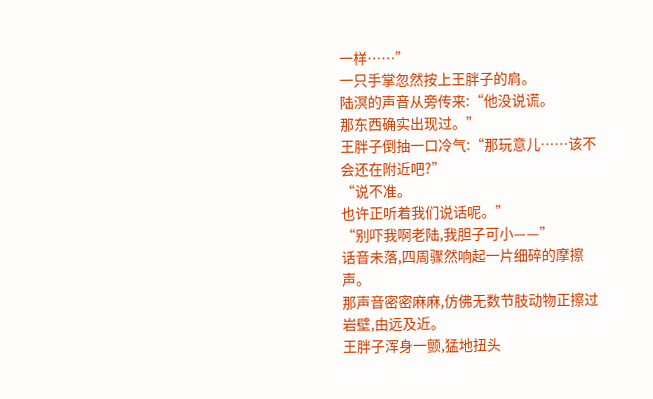一样……”
一只手掌忽然按上王胖子的肩。
陆溟的声音从旁传来:“他没说谎。
那东西确实出现过。”
王胖子倒抽一口冷气:“那玩意儿……该不会还在附近吧?”
“说不准。
也许正听着我们说话呢。”
“别吓我啊老陆,我胆子可小——”
话音未落,四周骤然响起一片细碎的摩擦声。
那声音密密麻麻,仿佛无数节肢动物正擦过岩壁,由远及近。
王胖子浑身一颤,猛地扭头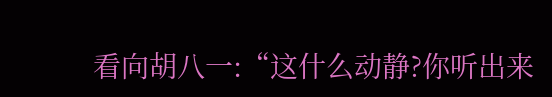看向胡八一:“这什么动静?你听出来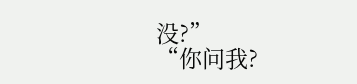没?”
“你问我?